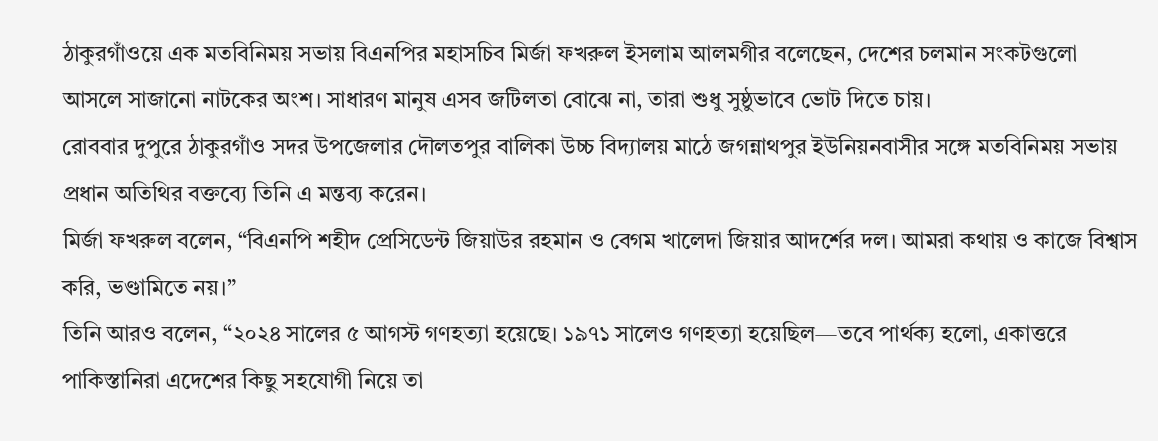ঠাকুরগাঁওয়ে এক মতবিনিময় সভায় বিএনপির মহাসচিব মির্জা ফখরুল ইসলাম আলমগীর বলেছেন, দেশের চলমান সংকটগুলো আসলে সাজানো নাটকের অংশ। সাধারণ মানুষ এসব জটিলতা বোঝে না, তারা শুধু সুষ্ঠুভাবে ভোট দিতে চায়।
রোববার দুপুরে ঠাকুরগাঁও সদর উপজেলার দৌলতপুর বালিকা উচ্চ বিদ্যালয় মাঠে জগন্নাথপুর ইউনিয়নবাসীর সঙ্গে মতবিনিময় সভায় প্রধান অতিথির বক্তব্যে তিনি এ মন্তব্য করেন।
মির্জা ফখরুল বলেন, “বিএনপি শহীদ প্রেসিডেন্ট জিয়াউর রহমান ও বেগম খালেদা জিয়ার আদর্শের দল। আমরা কথায় ও কাজে বিশ্বাস করি, ভণ্ডামিতে নয়।”
তিনি আরও বলেন, “২০২৪ সালের ৫ আগস্ট গণহত্যা হয়েছে। ১৯৭১ সালেও গণহত্যা হয়েছিল—তবে পার্থক্য হলো, একাত্তরে পাকিস্তানিরা এদেশের কিছু সহযোগী নিয়ে তা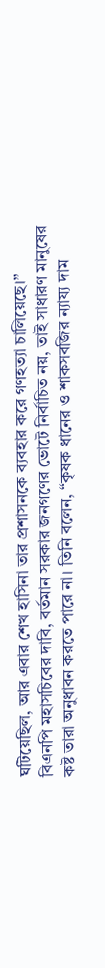ঘটিয়েছিল, আর এবার শেখ হাসিনা তার প্রশাসনকে ব্যবহার করে গণহত্যা চালিয়েছে।”
বিএনপি মহাসচিবের দাবি, বর্তমান সরকার জনগণের ভোটে নির্বাচিত নয়, তাই সাধারণ মানুষের কষ্ট তারা অনুধাবন করতে পারে না। তিনি বলেন, “কৃষক ধানের ও শাকসবজির ন্যায্য দাম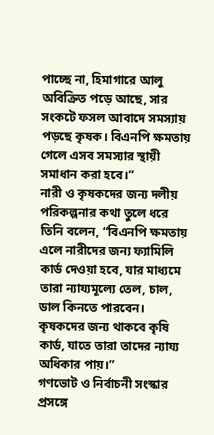পাচ্ছে না, হিমাগারে আলু অবিক্রিত পড়ে আছে, সার সংকটে ফসল আবাদে সমস্যায় পড়ছে কৃষক। বিএনপি ক্ষমতায় গেলে এসব সমস্যার স্থায়ী সমাধান করা হবে।”
নারী ও কৃষকদের জন্য দলীয় পরিকল্পনার কথা তুলে ধরে তিনি বলেন, “বিএনপি ক্ষমতায় এলে নারীদের জন্য ফ্যামিলি কার্ড দেওয়া হবে, যার মাধ্যমে তারা ন্যায্যমূল্যে তেল, চাল, ডাল কিনতে পারবেন। কৃষকদের জন্য থাকবে কৃষি কার্ড, যাতে তারা তাদের ন্যায্য অধিকার পায়।”
গণভোট ও নির্বাচনী সংস্কার প্রসঙ্গে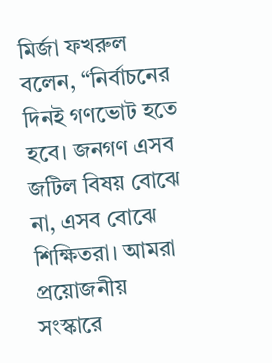মির্জা ফখরুল বলেন, “নির্বাচনের দিনই গণভোট হতে হবে। জনগণ এসব জটিল বিষয় বোঝে না, এসব বোঝে শিক্ষিতরা। আমরা প্রয়োজনীয় সংস্কারে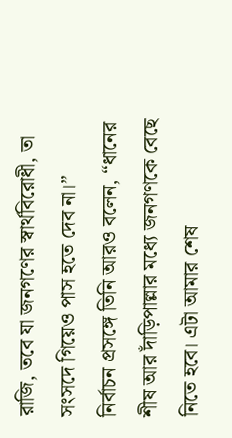রাজি, তবে যা জনগণের স্বার্থবিরোধী, তা সংসদে গিয়েও পাস হতে দেব না।”
নির্বাচন প্রসঙ্গে তিনি আরও বলেন, “ধানের শীষ আর দাঁড়িপাল্লার মধ্যে জনগণকে বেছে নিতে হবে। এটা আমার শেষ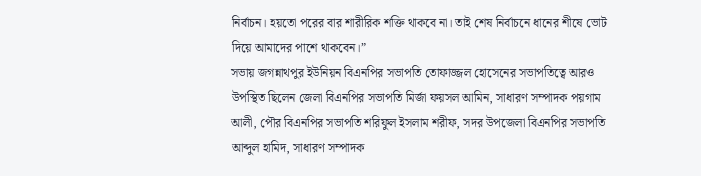নির্বাচন। হয়তো পরের বার শারীরিক শক্তি থাকবে না। তাই শেষ নির্বাচনে ধানের শীষে ভোট দিয়ে আমাদের পাশে থাকবেন।”
সভায় জগন্নাথপুর ইউনিয়ন বিএনপির সভাপতি তোফাজ্জল হোসেনের সভাপতিত্বে আরও উপস্থিত ছিলেন জেলা বিএনপির সভাপতি মির্জা ফয়সল আমিন, সাধারণ সম্পাদক পয়গাম আলী, পৌর বিএনপির সভাপতি শরিফুল ইসলাম শরীফ, সদর উপজেলা বিএনপির সভাপতি আব্দুল হামিদ, সাধারণ সম্পাদক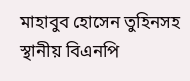মাহাবুব হোসেন তুহিনসহ স্থানীয় বিএনপি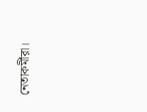নেতাকর্মীরা।